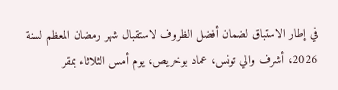في إطار الاستباق لضمان أفضل الظروف لاستقبال شهر رمضان المعظم لسنة 2026، أشرف والي تونس، عماد بوخريص، يوم أمس الثلاثاء بمقر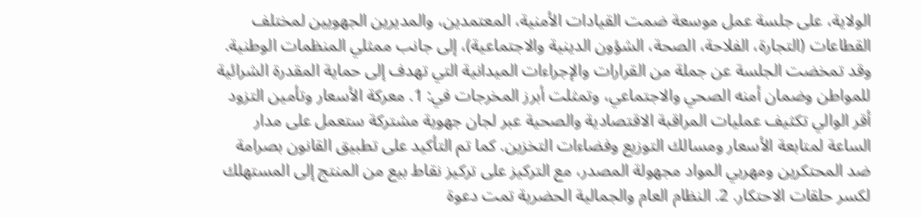الولاية، على جلسة عمل موسعة ضمت القيادات الأمنية، المعتمدين، والمديرين الجهويين لمختلف القطاعات (التجارة، الفلاحة، الصحة، الشؤون الدينية والاجتماعية)، إلى جانب ممثلي المنظمات الوطنية. وقد تمخضت الجلسة عن جملة من القرارات والإجراءات الميدانية التي تهدف إلى حماية المقدرة الشرائية للمواطن وضمان أمنه الصحي والاجتماعي، وتمثلت أبرز المخرجات في: 1. معركة الأسعار وتأمين التزود أقر الوالي تكثيف عمليات المراقبة الاقتصادية والصحية عبر لجان جهوية مشتركة ستعمل على مدار الساعة لمتابعة الأسعار ومسالك التوزيع وفضاءات التخزين. كما تم التأكيد على تطبيق القانون بصرامة ضد المحتكرين ومهربي المواد مجهولة المصدر، مع التركيز على تركيز نقاط بيع من المنتج إلى المستهلك لكسر حلقات الاحتكار. 2. النظام العام والجمالية الحضرية تمت دعوة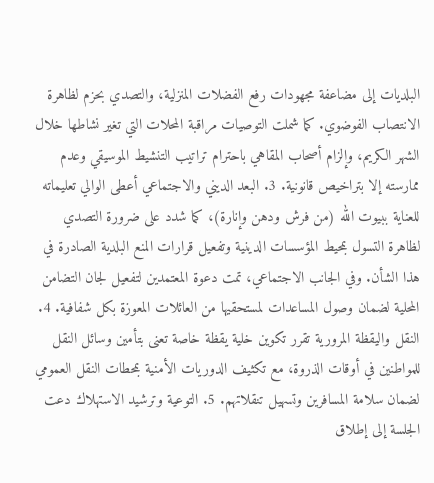البلديات إلى مضاعفة مجهودات رفع الفضلات المنزلية، والتصدي بحزم لظاهرة الانتصاب الفوضوي. كما شملت التوصيات مراقبة المحلات التي تغير نشاطها خلال الشهر الكريم، وإلزام أصحاب المقاهي باحترام تراتيب التنشيط الموسيقي وعدم ممارسته إلا بتراخيص قانونية. 3. البعد الديني والاجتماعي أعطى الوالي تعليماته للعناية ببيوت الله (من فرش ودهن وإنارة)، كما شدد على ضرورة التصدي لظاهرة التسول بمحيط المؤسسات الدينية وتفعيل قرارات المنع البلدية الصادرة في هذا الشأن. وفي الجانب الاجتماعي، تمت دعوة المعتمدين لتفعيل لجان التضامن المحلية لضمان وصول المساعدات لمستحقيها من العائلات المعوزة بكل شفافية. 4. النقل واليقظة المرورية تقرر تكوين خلية يقظة خاصة تعنى بتأمين وسائل النقل للمواطنين في أوقات الذروة، مع تكثيف الدوريات الأمنية بمحطات النقل العمومي لضمان سلامة المسافرين وتسهيل تنقلاتهم. 5. التوعية وترشيد الاستهلاك دعت الجلسة إلى إطلاق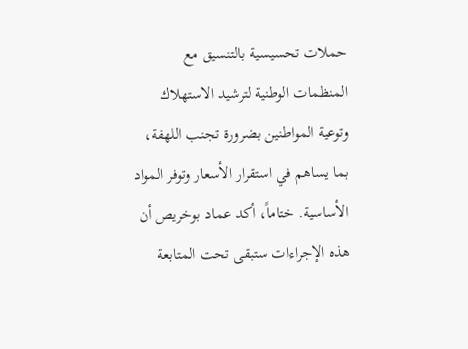حملات تحسيسية بالتنسيق مع المنظمات الوطنية لترشيد الاستهلاك وتوعية المواطنين بضرورة تجنب اللهفة، بما يساهم في استقرار الأسعار وتوفر المواد الأساسية. ختاماً، أكد عماد بوخريص أن هذه الإجراءات ستبقى تحت المتابعة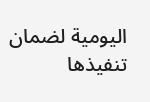اليومية لضمان تنفيذها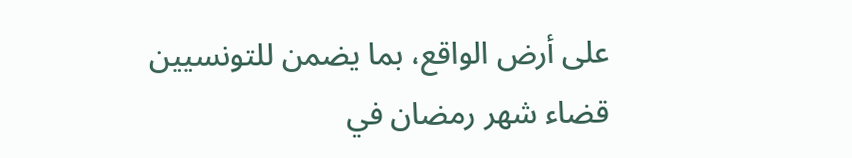على أرض الواقع، بما يضمن للتونسيين قضاء شهر رمضان في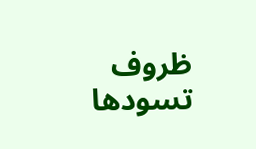ظروف تسودها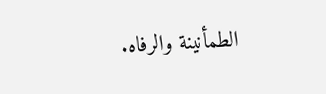الطمأنينة والرفاه.